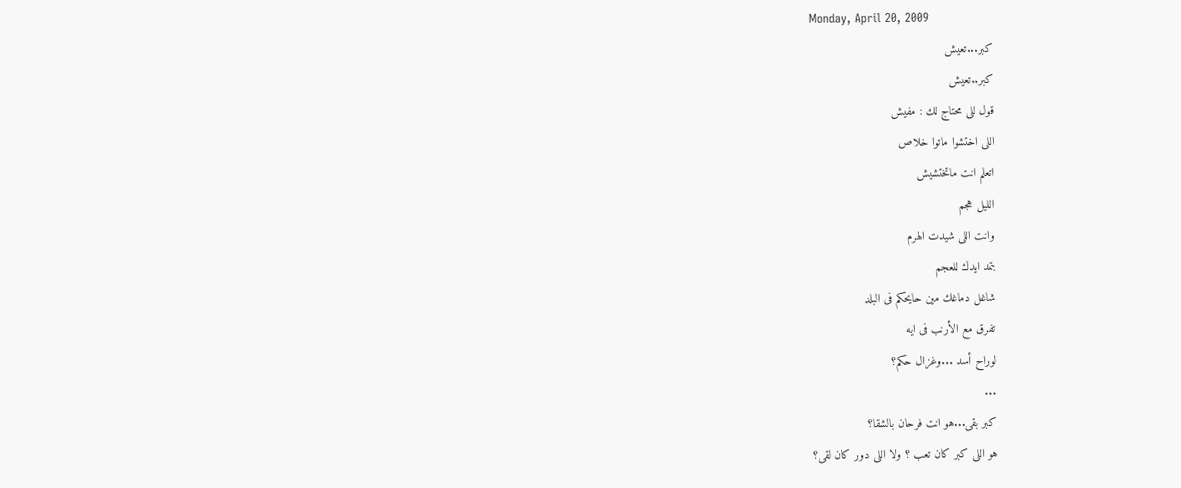Monday, April 20, 2009
كبر...تعيش
كبر..تعيش
قول للى محتاج لك : مفيش
اللى اختشوا ماتوا خلاص
اتعلم انت ماتختشيش
الليل هجم
وانت اللى شيدت الهرم
بتمد ايدك للعجم
شاغل دماغك مين حايحكم فى البلد
تفرق مع الأرنب فى ايه
لوراح أسد ...وغزال حكم؟
...
كبر بقى...هو انت فرحان بالشقا؟
هو اللى كبر كان تعب ؟ ولا اللى دور كان لقى؟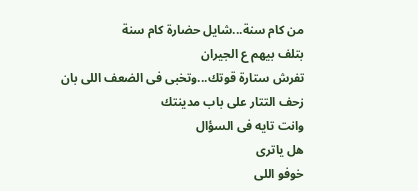من كام سنة...شايل حضارة كام سنة
بتلف بيهم ع الجيران
تفرش ستارة قوتك...وتخبى فى الضعف اللى بان
زحف التتار على باب مدينتك
وانت تايه فى السؤال
هل ياترى
خوفو اللى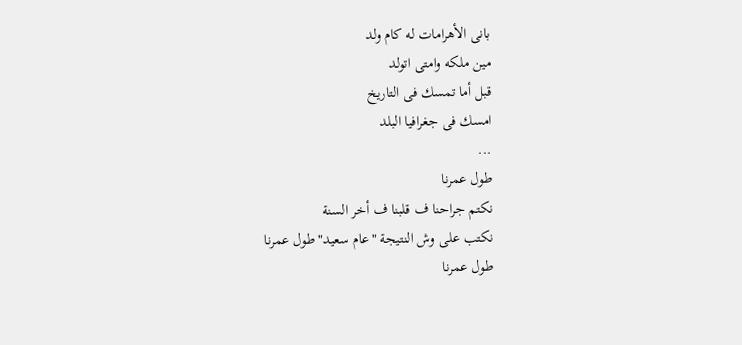بانى الأهرامات له كام ولد
مين ملكه وامتى اتولد
قبل أما تمسك فى التاريخ
امسك فى جغرافيا البلد
...
طول عمرنا
نكتم جراحنا ف قلبنا ف أخر السنة
نكتب على وش النتيجة "عام سعيد"طول عمرنا
طول عمرنا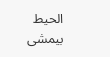الحيط بيمشى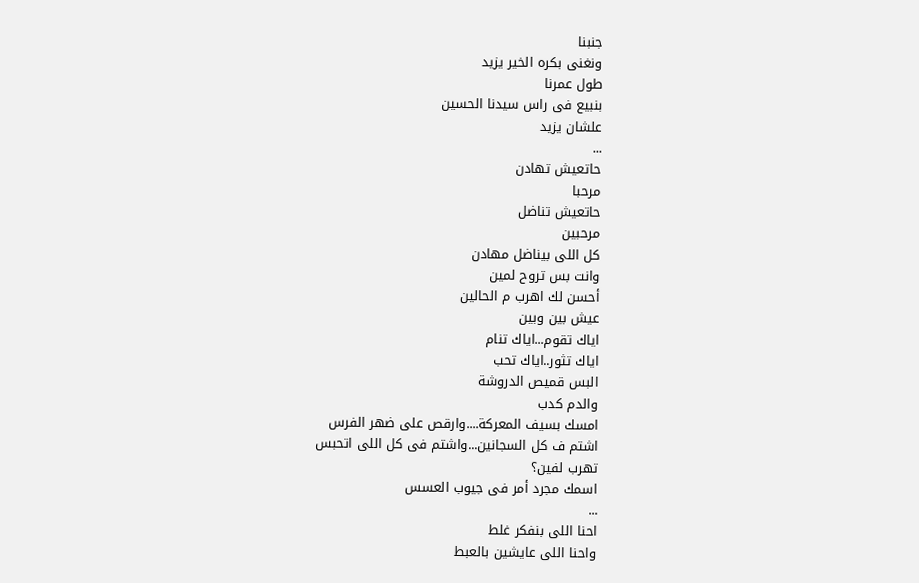جنبنا
ونغنى بكره الخير يزيد
طول عمرنا
بنبيع فى راس سيدنا الحسين
علشان يزيد
...
حاتعيش تهادن
مرحبا
حاتعيش تناضل
مرحبين
كل اللى بيناضل مهادن
وانت بس تروح لمين
أحسن لك اهرب م الحالين
عيش بين وبين
اياك تقوم...اياك تنام
اياك تثور..اياك تحب
البس قميص الدروشة
والدم كدب
امسك بسيف المعركة....وارقص على ضهر الفرس
اشتم ف كل السجانين...واشتم فى كل اللى اتحبس
تهرب لفين؟
اسمك مجرد أمر فى جيوب العسس
...
احنا اللى بنفكر غلط
واحنا اللى عايشين بالعبط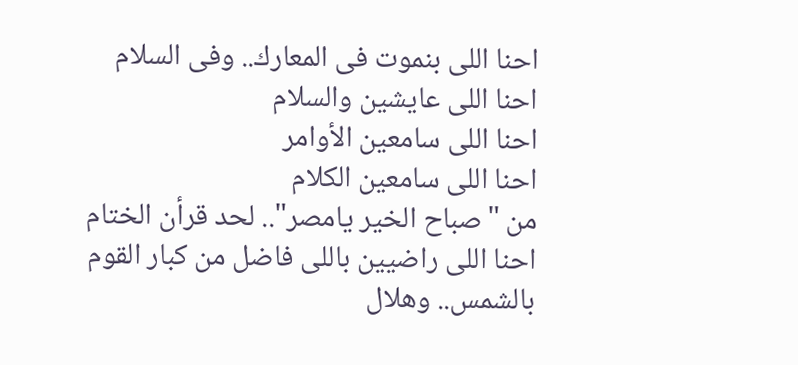احنا اللى بنموت فى المعارك.. وفى السلام
احنا اللى عايشين والسلام
احنا اللى سامعين الأوامر
احنا اللى سامعين الكلام
من "صباح الخير يامصر".. لحد قرأن الختام
احنا اللى راضيين باللى فاضل من كبار القوم
بالشمس.. وهلال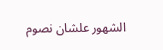الشهور علشان نصوم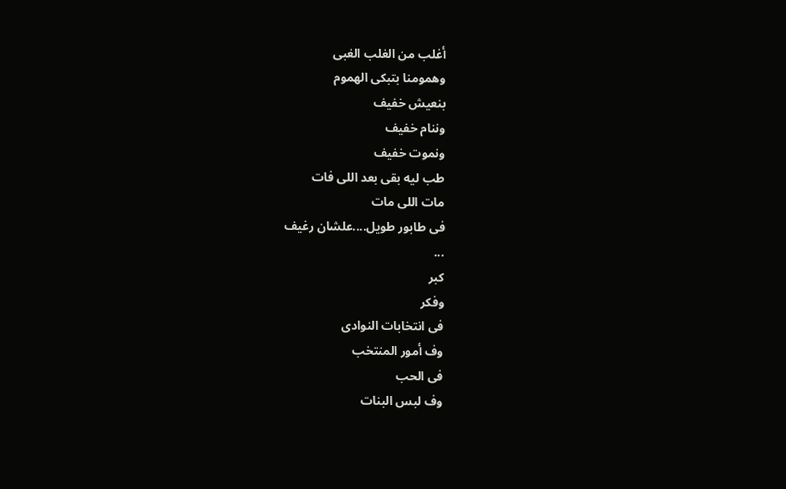أغلب من الغلب الغبى
وهمومنا بتبكى الهموم
بنعيش خفيف
وننام خفيف
ونموت خفيف
طب ليه بقى بعد اللى فات
مات اللى مات
فى طابور طويل....علشان رغيف
...
كبر
وفكر
فى انتخابات النوادى
وف أمور المنتخب
فى الحب
وف لبس البنات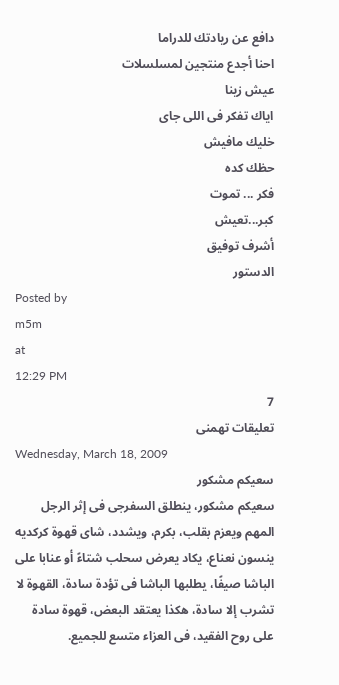دافع عن ريادتك للدراما
احنا أجدع منتجين لمسلسلات
عيش زينا
اياك تفكر فى اللى جاى
خليك مافيش
حظك كده
فكر ... تموت
كبر...تعيش
أشرف توفيق
الدستور
Posted by
m5m
at
12:29 PM
7
تعليقات تهمنى
Wednesday, March 18, 2009
سعيكم مشكور
سعيكم مشكور، ينطلق السفرجى فى إثر الرجل المهم ويعزم بقلب، بكرم، ويشدد، شاى قهوة كركديه ينسون نعناع، يكاد يعرض سحلب شتاءً أو عنابا على الباشا صيفًا، يطلبها الباشا فى تؤدة سادة، القهوة لا تشرب إلا سادة، هكذا يعتقد البعض، قهوة سادة على روح الفقيد، فى العزاء متسع للجميع.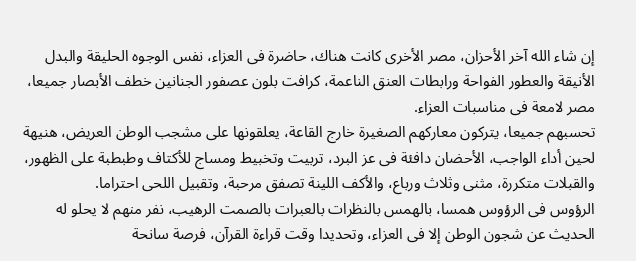إن شاء الله آخر الأحزان، مصر الأخرى كانت هناك، حاضرة فى العزاء، نفس الوجوه الحليقة والبدل الأنيقة والعطور الفواحة ورابطات العنق الناعمة، كرافت بلون عصفور الجنانين خطف الأبصار جميعا، مصر لامعة فى مناسبات العزاء.
تحسبهم جميعا، يتركون معاركهم الصغيرة خارج القاعة، يعلقونها على مشجب الوطن العريض، هنيهة لحين أداء الواجب، الأحضان دافئة فى عز البرد، تربيت وتخبيط ومساج للأكتاف وطبطبة على الظهور، والقبلات متكررة، مثنى وثلاث ورباع، والأكف اللينة تصفق مرحبة، وتقبيل اللحى احتراما.
الرؤوس فى الرؤوس همسا، بالهمس بالنظرات بالعبرات بالصمت الرهيب، نفر منهم لا يحلو له الحديث عن شجون الوطن إلا فى العزاء، وتحديدا وقت قراءة القرآن، فرصة سانحة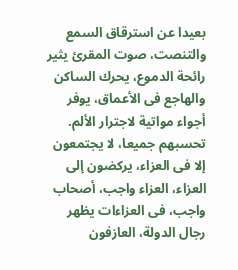بعيدا عن استرقاق السمع والتنصت، صوت المقرئ يثير رائحة الدموع، يحرك الساكن والهاجع فى الأعماق، يوفر أجواء مواتية لاجترار الألم.
تحسبهم جميعا، لا يجتمعون إلا فى العزاء، يركضون إلى العزاء، العزاء واجب، أصحاب واجب، فى العزاءات يظهر رجال الدولة، العازفون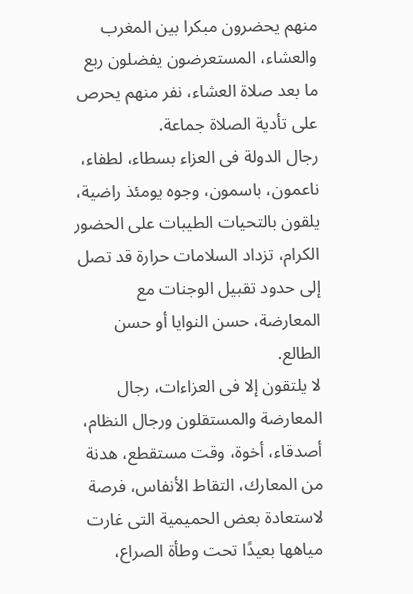منهم يحضرون مبكرا بين المغرب والعشاء، المستعرضون يفضلون ربع ما بعد صلاة العشاء، نفر منهم يحرص على تأدية الصلاة جماعة.
رجال الدولة فى العزاء بسطاء، لطفاء، ناعمون، باسمون، وجوه يومئذ راضية، يلقون بالتحيات الطيبات على الحضور الكرام، تزداد السلامات حرارة قد تصل إلى حدود تقبيل الوجنات مع المعارضة، حسن النوايا أو حسن الطالع.
لا يلتقون إلا فى العزاءات، رجال المعارضة والمستقلون ورجال النظام، أصدقاء، أخوة، وقت مستقطع، هدنة من المعارك، التقاط الأنفاس، فرصة لاستعادة بعض الحميمية التى غارت مياهها بعيدًا تحت وطأة الصراع،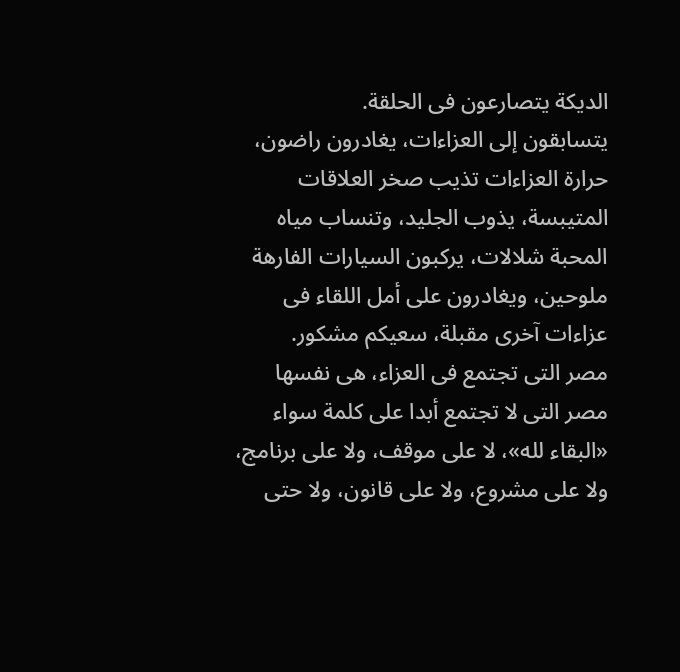الديكة يتصارعون فى الحلقة.
يتسابقون إلى العزاءات، يغادرون راضون، حرارة العزاءات تذيب صخر العلاقات المتيبسة، يذوب الجليد، وتنساب مياه المحبة شلالات، يركبون السيارات الفارهة ملوحين، ويغادرون على أمل اللقاء فى عزاءات آخرى مقبلة، سعيكم مشكور.
مصر التى تجتمع فى العزاء، هى نفسها مصر التى لا تجتمع أبدا على كلمة سواء «البقاء لله»، لا على موقف، ولا على برنامج، ولا على مشروع، ولا على قانون، ولا حتى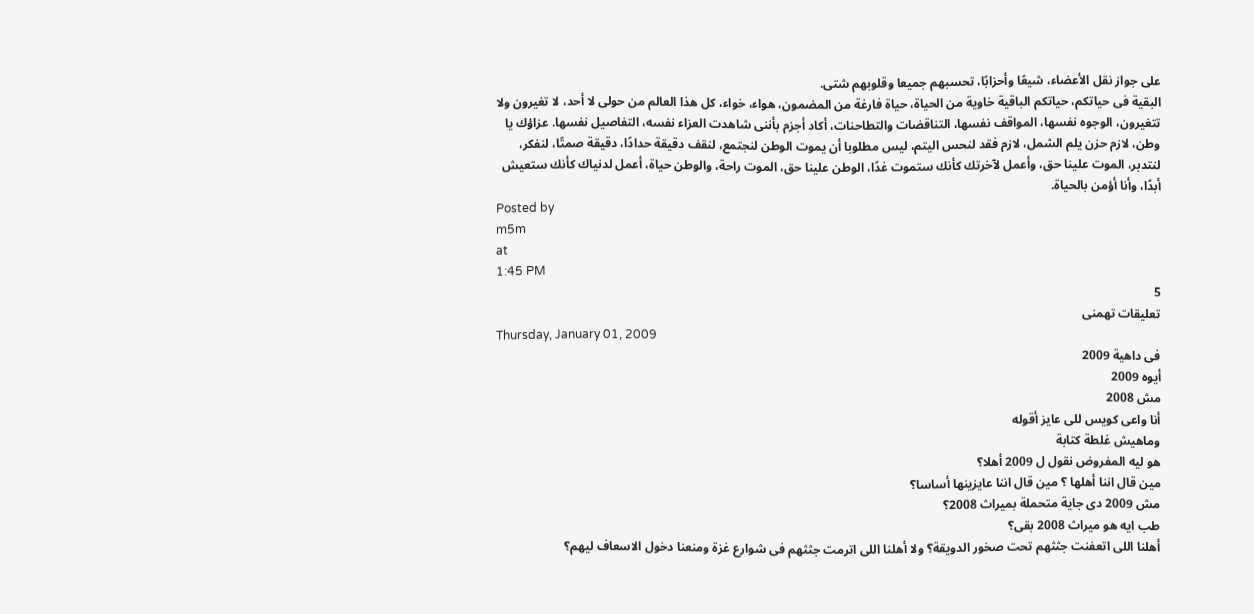على جواز نقل الأعضاء، شيعًا وأحزابًا، تحسبهم جميعا وقلوبهم شتى.
البقية فى حياتكم، حياتكم الباقية خاوية من الحياة، حياة فارغة من المضمون، هواء، خواء، كل هذا العالم من حولى لا أحد، لا تغيرون ولا تتغيرون، الوجوه نفسها، المواقف نفسها، التناقضات والتطاحنات، أكاد أجزم بأننى شاهدت العزاء نفسه، التفاصيل نفسها. عزاؤك يا وطن، لازم حزن يلم الشمل، لازم فقد لنحس اليتم، ليس مطلوبا أن يموت الوطن لنجتمع، لنقف دقيقة حدادًا، دقيقة صمتًا، لنفكر، لنتدبر، الموت علينا حق، وأعمل لآخرتك كأنك ستموت غدًا، الوطن علينا حق، الموت راحة، والوطن حياة، أعمل لدنياك كأنك ستعيش أبدًا، وأنا أؤمن بالحياة.
Posted by
m5m
at
1:45 PM
5
تعليقات تهمنى
Thursday, January 01, 2009
فى داهية 2009
أيوه 2009
مش 2008
أنا واعى كويس للى عايز أقوله
وماهيش غلطة كتابة
هو ليه المفروض نقول ل 2009 أهلا؟
مين قال اننا أهلها ؟ مين قال اننا عايزينها أساسا؟
مش 2009 دى جاية متحملة بميراث 2008؟
طب ايه هو ميراث 2008 بقى؟
أهلنا اللى اتعفنت جثثهم تحت صخور الدويقة؟ ولا أهلنا اللى اترمت جثثهم فى شوارع غزة ومنعنا دخول الاسعاف ليهم؟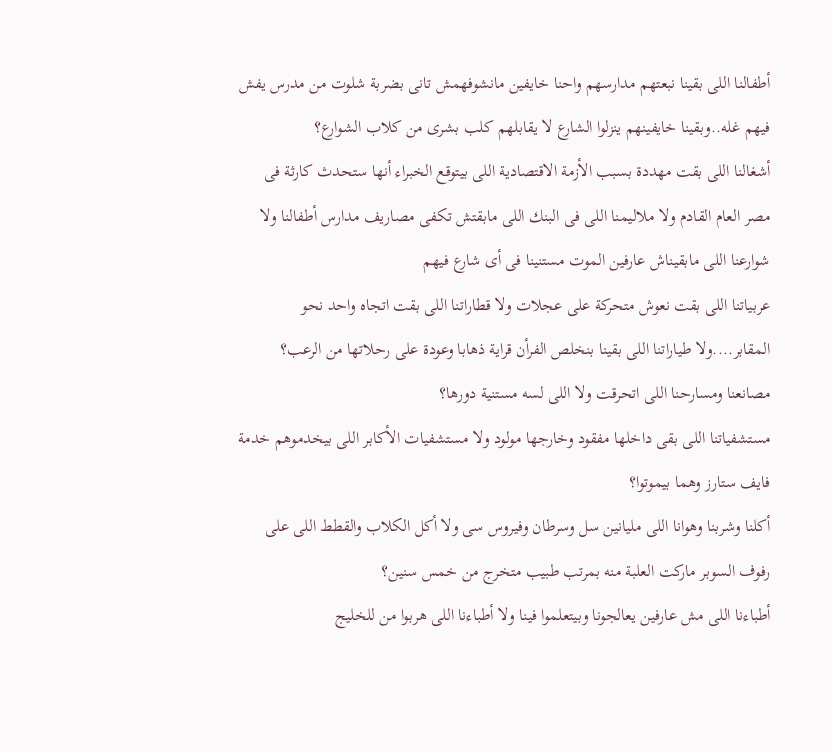أطفالنا اللى بقينا نبعتهم مدارسهم واحنا خايفين مانشوفهمش تانى بضربة شلوت من مدرس يفش فيهم غله..وبقينا خايفينهم ينزلوا الشارع لا يقابلهم كلب بشرى من كلاب الشوارع؟
أشغالنا اللى بقت مهددة بسبب الأزمة الاقتصادية اللى بيتوقع الخبراء أنها ستحدث كارثة فى مصر العام القادم ولا ملاليمنا اللى فى البنك اللى مابقتش تكفى مصاريف مدارس أطفالنا ولا شوارعنا اللى مابقيناش عارفين الموت مستنينا فى أى شارع فيهم
عربياتنا اللى بقت نعوش متحركة على عجلات ولا قطاراتنا اللى بقت اتجاه واحد نحو المقابر....ولا طياراتنا اللى بقينا بنخلص الفرأن قراية ذهابا وعودة على رحلاتها من الرعب؟
مصانعنا ومسارحنا اللى اتحرقت ولا اللى لسه مستنية دورها؟
مستشفياتنا اللى بقى داخلها مفقود وخارجها مولود ولا مستشفيات الأكابر اللى بيخدموهم خدمة فايف ستارز وهما بيموتوا؟
أكلنا وشربنا وهوانا اللى مليانين سل وسرطان وفيروس سى ولا أكل الكلاب والقطط اللى على رفوف السوبر ماركت العلبة منه بمرتب طبيب متخرج من خمس سنين؟
أطباءنا اللى مش عارفين يعالجونا وبيتعلموا فينا ولا أطباءنا اللى هربوا من للخليج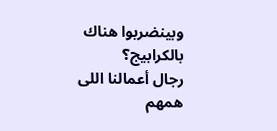وبينضربوا هناك بالكرابيج؟
رجال أعمالنا اللى همهم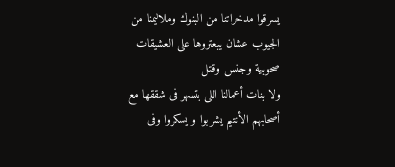يسرقوا مدخراتنا من البنوك وملاليمنا من الجيوب عشان يبعتروها على العشيقات صحوبية وجنس وقتل
ولا بنات أعمالنا اللى بتسهر فى شققها مع أصحابهم الأنتيم يشربوا و يسكروا وفى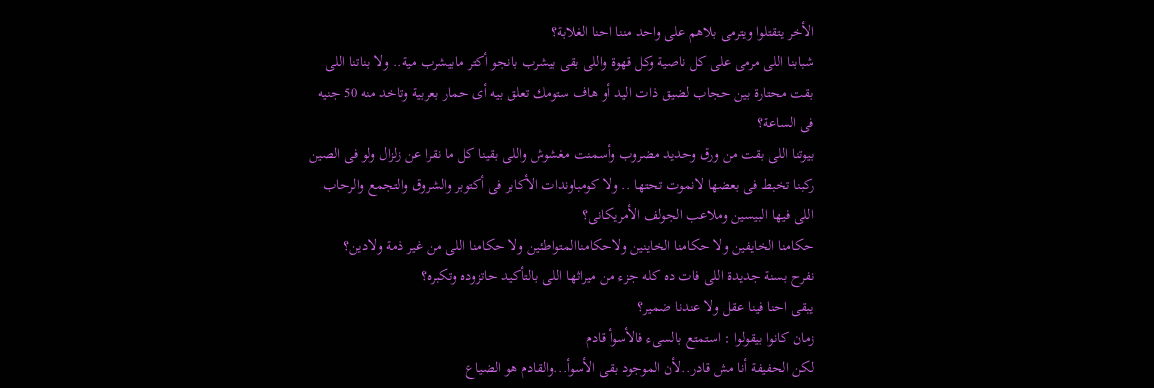الأخر يتقتلوا ويترمى بلاهم على واحد مننا احنا الغلابة؟
شبابنا اللى مرمى على كل ناصية وكل قهوة واللى بقى بيشرب بانجو أكتر مابيشرب مية.. ولا بناتنا اللى بقت محتارة بين حجاب لضيق ذات اليد أو هاف ستومك تعلق بيه أى حمار بعربية وتاخد منه 50 جنيه فى الساعة؟
بيوتنا اللى بقت من ورق وحديد مضروب وأسمنت مغشوش واللى بقينا كل ما نقرا عن زلزال ولو فى الصين ركبنا تخبط فى بعضها لانموت تحتها .. ولا كومباوندات الأكابر فى أكتوبر والشروق والتجمع والرحاب اللى فيها البيسين وملاعب الجولف الأمريكانى؟
حكامنا الخايفين ولا حكامنا الخاينين ولاحكامناالمتواطئين ولا حكامنا اللى من غير ذمة ولادين؟
نفرح بسنة جديدة اللى فات ده كله جزء من ميراثها اللى بالتأكيد حاتزوده وتكبره؟
يبقى احنا فينا عقل ولا عندنا ضمير؟
زمان كانوا بيقولوا : استمتع بالسىء فالأسوأ قادم
لكن الحفيفة أنا مش قادر..لأن الموجود بقى الأسوأ...والقادم هو الضياع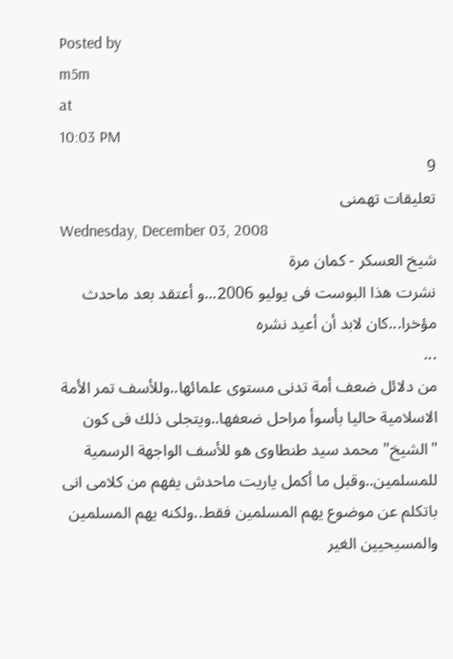Posted by
m5m
at
10:03 PM
9
تعليقات تهمنى
Wednesday, December 03, 2008
شيخ العسكر - كمان مرة
نشرت هذا البوست فى يوليو 2006...و أعتقد بعد ماحدث مؤخرا...كان لابد أن أعيد نشره
...
من دلائل ضعف أمة تدنى مستوى علمائها..وللأسف تمر الأمة الاسلامية حاليا بأسوأ مراحل ضعفها..ويتجلى ذلك فى كون "الشيخ" محمد سيد طنطاوى هو للأسف الواجهة الرسمية للمسلمين..وقبل ما أكمل ياريت ماحدش يفهم من كلامى انى باتكلم عن موضوع يهم المسلمين فقط..ولكنه يهم المسلمين والمسيحيين الغير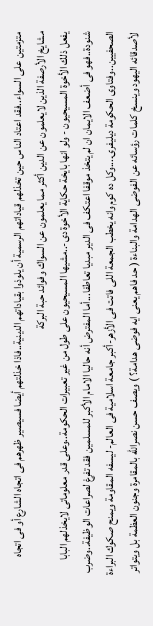متزمتين على السواء..فقد اعتاد الناس حين تخذلهم قياداتهم الرسمية أن يلوذوا بقياداتهم الدينية..فاذا خذلتهم أيضا فسيصير ظهرهم فى اتجاه الشارع أو فى اتجاه مشايخ الأرصفة الذين لايعلمون عن الدين أكثر مما يعلمون عن السواك وفوائد حبة البركة
يفعل ذلك الأخوة المسيحيون - ولو انها بايخة حكاية الأخوة دى-..مشيها المسيحيون على طول من غير تعبيرات الحكومة..وعلى قدر معلوماتى لايخذلهم البابا شنودة..فهو فى أضعف الايمان ان لم يتخذ موقفا اعتكف فى الدير مبديا تعاطفا...أما المفترض أنه حاليا الامام الأكبر للمسلمين فقد تفرغ لصراعات الوظيفة..وضرب الصحفيين..وفتاوى الحكومة ديليفرى....وكل ده كوم وانه يخطب الجمعة اللى فاتت فى الأزهر-أكبر جامعة اسلامية فى العالم- ليسفه المقاومة ويمنح صكوك البراءة لأصدقائه اليهود وينسخ كلمات رؤسائه عن الفوضى الهدامة والبناءة ( حد فاهم يعنى ايه فوضى هدامة؟ ) ويصف حسن نصرالله بالمقامرة وجنون العظمة بل ويتواتر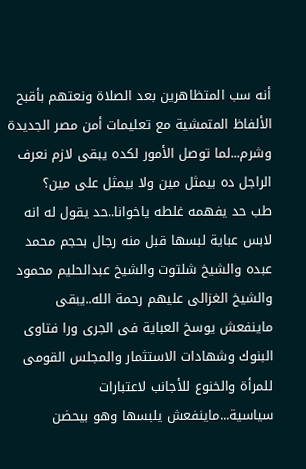أنه سب المتظاهرين بعد الصلاة ونعتهم بأقبح الألفاظ المتمشية مع تعليمات أمن مصر الجديدة وشرم...لما توصل الأمور لكده يبقى لازم نعرف الراجل ده بيمثل مين ولا بيمثل على مين؟
طب حد يفهمه غلطه ياخوانا..حد يقول له انه لابس عباية لبسها قبل منه رجال بحجم محمد عبده والشيخ شلتوت والشيخ عبدالحليم محمود والشيخ الغزالى عليهم رحمة الله..يبقى ماينفعش يوسخ العباية فى الجرى ورا فتاوى البنوك وشهادات الاستثمار والمجلس القومى للمرأة والخنوع للأجانب لاعتبارات سياسية...ماينفعش يلبسها وهو بيحضن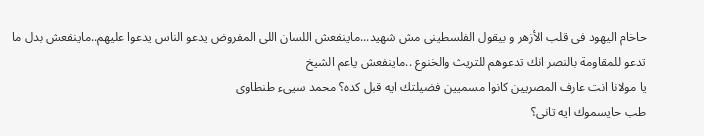حاخام اليهود فى قلب الأزهر و بيقول الفلسطينى مش شهيد...ماينفعش اللسان اللى المفروض يدعو الناس يدعوا عليهم..ماينفعش بدل ما تدعو للمقاومة بالنصر انك تدعوهم للتريث والخنوع ..ماينفعش ياعم الشيخ
يا مولانا انت عارف المصريين كانوا مسميين فضيلتك ايه قبل كده؟ محمد سيىء طنطاوى
طب حايسموك ايه تانى؟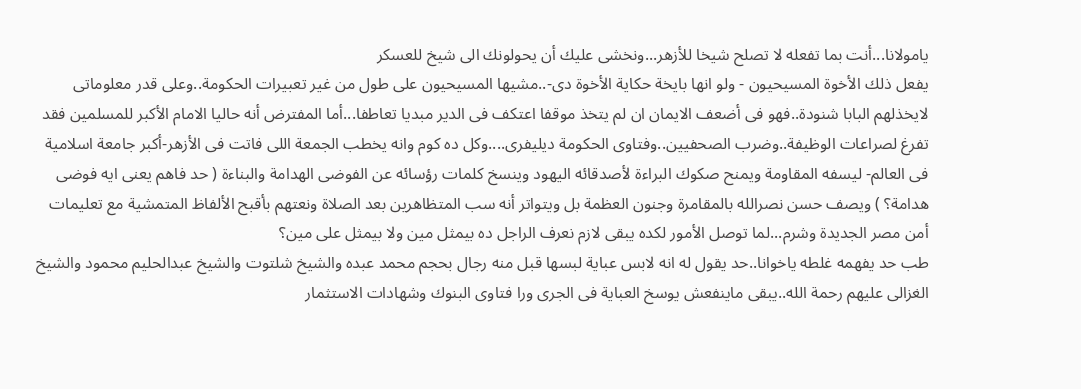يامولانا...أنت بما تفعله لا تصلح شيخا للأزهر...ونخشى عليك أن يحولونك الى شيخ للعسكر
يفعل ذلك الأخوة المسيحيون - ولو انها بايخة حكاية الأخوة دى-..مشيها المسيحيون على طول من غير تعبيرات الحكومة..وعلى قدر معلوماتى لايخذلهم البابا شنودة..فهو فى أضعف الايمان ان لم يتخذ موقفا اعتكف فى الدير مبديا تعاطفا...أما المفترض أنه حاليا الامام الأكبر للمسلمين فقد تفرغ لصراعات الوظيفة..وضرب الصحفيين..وفتاوى الحكومة ديليفرى....وكل ده كوم وانه يخطب الجمعة اللى فاتت فى الأزهر-أكبر جامعة اسلامية فى العالم- ليسفه المقاومة ويمنح صكوك البراءة لأصدقائه اليهود وينسخ كلمات رؤسائه عن الفوضى الهدامة والبناءة ( حد فاهم يعنى ايه فوضى هدامة؟ ) ويصف حسن نصرالله بالمقامرة وجنون العظمة بل ويتواتر أنه سب المتظاهرين بعد الصلاة ونعتهم بأقبح الألفاظ المتمشية مع تعليمات أمن مصر الجديدة وشرم...لما توصل الأمور لكده يبقى لازم نعرف الراجل ده بيمثل مين ولا بيمثل على مين؟
طب حد يفهمه غلطه ياخوانا..حد يقول له انه لابس عباية لبسها قبل منه رجال بحجم محمد عبده والشيخ شلتوت والشيخ عبدالحليم محمود والشيخ الغزالى عليهم رحمة الله..يبقى ماينفعش يوسخ العباية فى الجرى ورا فتاوى البنوك وشهادات الاستثمار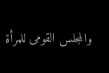والمجلس القومى للمرأة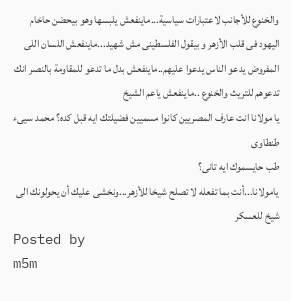والخنوع للأجانب لاعتبارات سياسية...ماينفعش يلبسها وهو بيحضن حاخام اليهود فى قلب الأزهر و بيقول الفلسطينى مش شهيد...ماينفعش اللسان اللى المفروض يدعو الناس يدعوا عليهم..ماينفعش بدل ما تدعو للمقاومة بالنصر انك تدعوهم للتريث والخنوع ..ماينفعش ياعم الشيخ
يا مولانا انت عارف المصريين كانوا مسميين فضيلتك ايه قبل كده؟ محمد سيىء طنطاوى
طب حايسموك ايه تانى؟
يامولانا...أنت بما تفعله لا تصلح شيخا للأزهر...ونخشى عليك أن يحولونك الى شيخ للعسكر
Posted by
m5m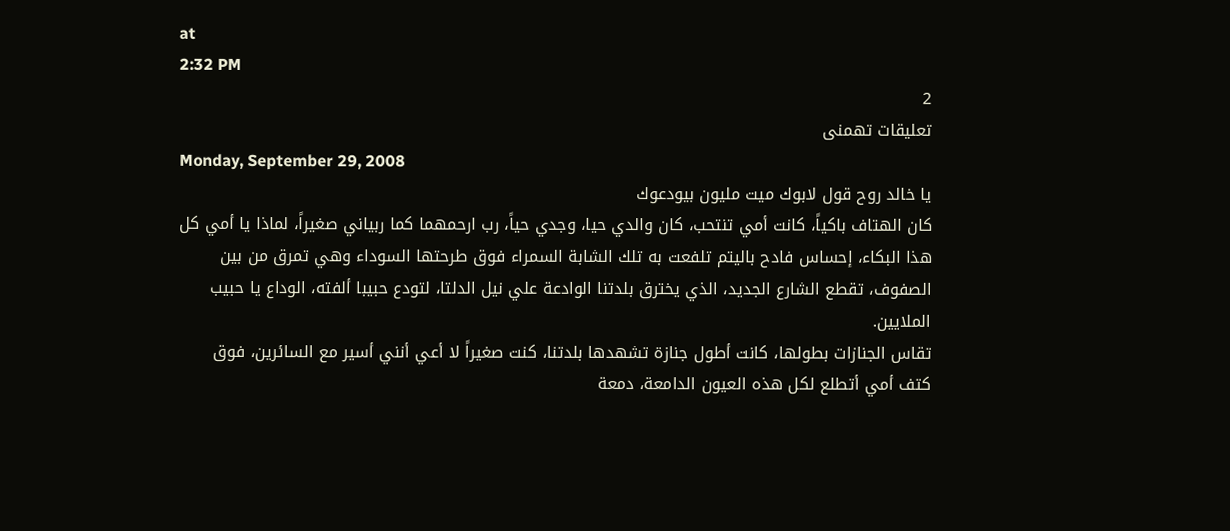at
2:32 PM
2
تعليقات تهمنى
Monday, September 29, 2008
يا خالد روح قول لابوك ميت مليون بيودعوك
كان الهتاف باكياً، كانت أمي تنتحب، كان والدي حيا، وجدي حياً، رب ارحمهما كما ربياني صغيراً، لماذا يا أمي كل هذا البكاء، إحساس فادح باليتم تلفعت به تلك الشابة السمراء فوق طرحتها السوداء وهي تمرق من بين الصفوف، تقطع الشارع الجديد، الذي يخترق بلدتنا الوادعة علي نيل الدلتا، لتودع حبيبا ألفته، الوداع يا حبيب الملايين.
تقاس الجنازات بطولها، كانت أطول جنازة تشهدها بلدتنا، كنت صغيراً لا أعي أنني أسير مع السائرين، فوق كتف أمي أتطلع لكل هذه العيون الدامعة، دمعة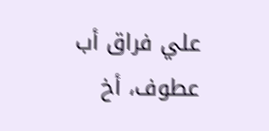علي فراق أب عطوف، أخ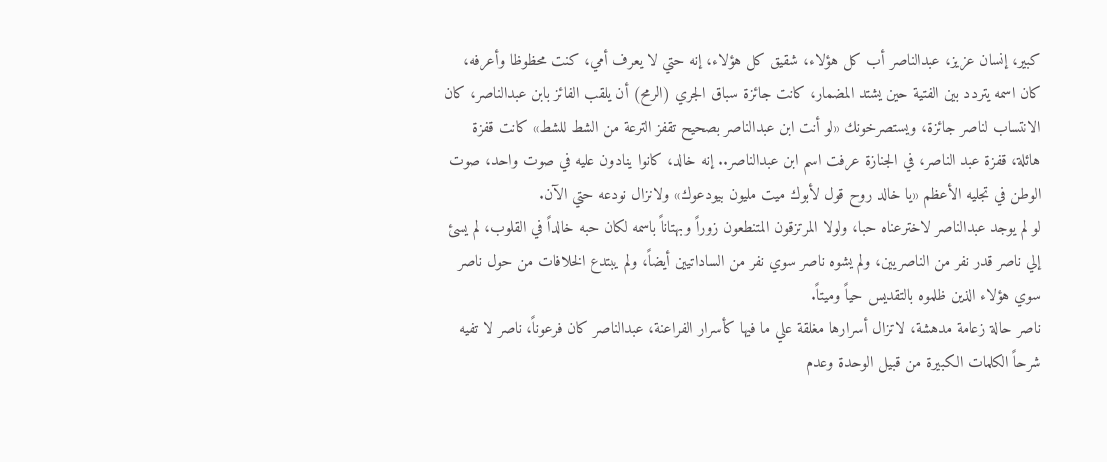كبير، إنسان عزيز، عبدالناصر أب كل هؤلاء، شقيق كل هؤلاء، إنه حتي لا يعرف أمي، كنت محظوظا وأعرفه، كان اسمه يتردد بين الفتية حين يشتد المضمار، كانت جائزة سباق الجري (الرمح) أن يلقب الفائز بابن عبدالناصر، كان الانتساب لناصر جائزة، ويستصرخونك «لو أنت ابن عبدالناصر بصحيح تقفز الترعة من الشط للشط» كانت قفزة هائلة، قفزة عبد الناصر، في الجنازة عرفت اسم ابن عبدالناصر.. إنه خالد، كانوا ينادون عليه في صوت واحد، صوت الوطن في تجليه الأعظم «يا خالد روح قول لأبوك ميت مليون بيودعوك» ولانزال نودعه حتي الآن.
لو لم يوجد عبدالناصر لاخترعناه حبا، ولولا المرتزقون المتنطعون زوراً وبهتاناً باسمه لكان حبه خالداً في القلوب، لم يسئ إلي ناصر قدر نفر من الناصريين، ولم يشوه ناصر سوي نفر من الساداتيين أيضاً، ولم يبتدع الخلافات من حول ناصر سوي هؤلاء الذين ظلموه بالتقديس حياً وميتاً.
ناصر حالة زعامة مدهشة، لاتزال أسرارها مغلقة علي ما فيها كأسرار الفراعنة، عبدالناصر كان فرعوناً، ناصر لا تفيه شرحاً الكلمات الكبيرة من قبيل الوحدة وعدم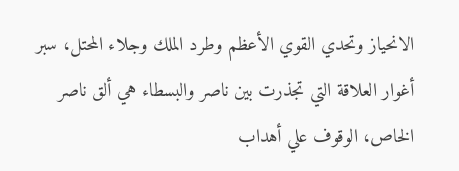الانحياز وتحدي القوي الأعظم وطرد الملك وجلاء المحتل، سبر أغوار العلاقة التي تجذرت بين ناصر والبسطاء هي ألق ناصر الخاص، الوقوف علي أهداب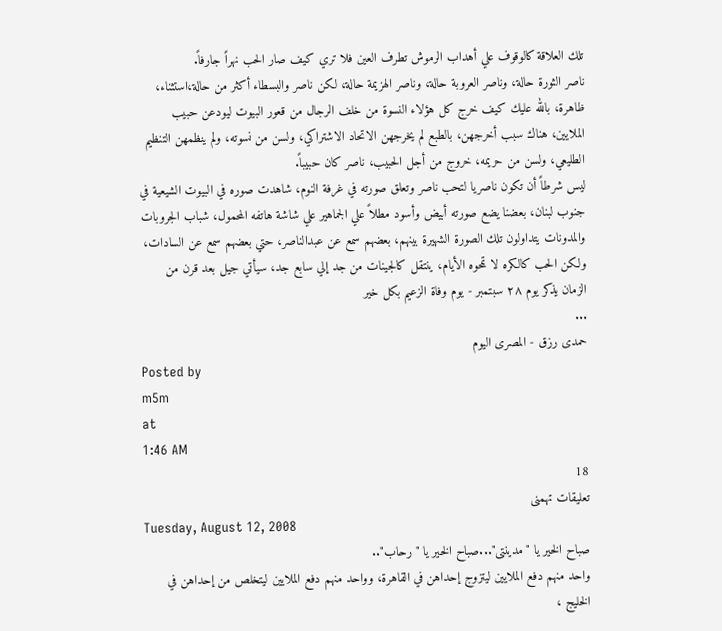تلك العلاقة كالوقوف علي أهداب الرموش تطرف العين فلا تري كيف صار الحب نهراً جارفاً.
ناصر الثورة حالة، وناصر العروبة حالة، وناصر الهزيمة حالة، لكن ناصر والبسطاء أكثر من حالة،استثناء، ظاهرة، بالله عليك كيف خرج كل هؤلاء النسوة من خلف الرجال من قعور البيوت ليودعن حبيب الملايين، هناك سبب أخرجهن، بالطبع لم يخرجهن الاتحاد الاشتراكي، ولسن من نسوته، ولم ينظمهن التنظيم الطليعي، ولسن من حريمه، خروج من أجل الحبيب، ناصر كان حبيباً.
ليس شرطاً أن تكون ناصريا لتحب ناصر وتعلق صورته في غرفة النوم، شاهدت صوره في البيوت الشيعية في جنوب لبنان، بعضنا يضع صورته أبيض وأسود مطلاً علي الجماهير علي شاشة هاتفه المحمول، شباب الجروبات والمدونات يتداولون تلك الصورة الشهيرة بينهم، بعضهم سمع عن عبدالناصر، حتي بعضهم سمع عن السادات، ولكن الحب كالكره لا تمحوه الأيام، ينتقل كالجينات من جد إلي سابع جد، سيأتي جيل بعد قرن من الزمان يذكر يوم ٢٨ سبتمبر - يوم وفاة الزعيم بكل خير
...
حمدى رزق - المصرى اليوم
Posted by
m5m
at
1:46 AM
18
تعليقات تهمنى
Tuesday, August 12, 2008
صباح الخير يا "مدينتى"...صباح الخير يا "رحاب"..
واحد منهم دفع الملايين ليتزوج إحداهن في القاهرة، وواحد منهم دفع الملايين ليتخلص من إحداهن في الخليج ،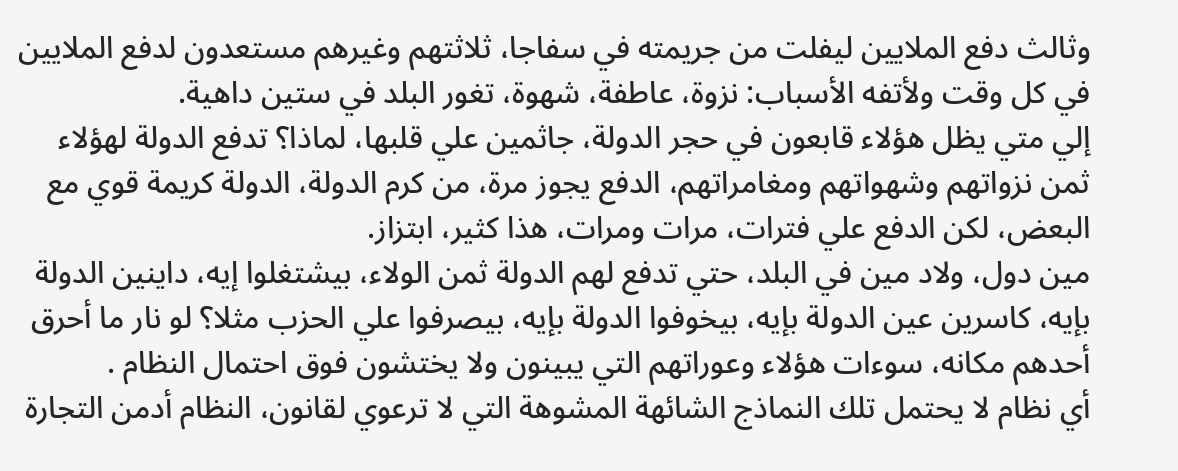وثالث دفع الملايين ليفلت من جريمته في سفاجا، ثلاثتهم وغيرهم مستعدون لدفع الملايين في كل وقت ولأتفه الأسباب: نزوة، عاطفة، شهوة، تغور البلد في ستين داهية.
إلي متي يظل هؤلاء قابعون في حجر الدولة، جاثمين علي قلبها، لماذا؟ تدفع الدولة لهؤلاء ثمن نزواتهم وشهواتهم ومغامراتهم، الدفع يجوز مرة، من كرم الدولة، الدولة كريمة قوي مع البعض، لكن الدفع علي فترات، مرات ومرات، هذا كثير، ابتزاز.
مين دول، ولاد مين في البلد، حتي تدفع لهم الدولة ثمن الولاء، بيشتغلوا إيه، داينين الدولة بإيه، كاسرين عين الدولة بإيه، بيخوفوا الدولة بإيه، بيصرفوا علي الحزب مثلا؟ لو نار ما أحرق أحدهم مكانه، سوءات هؤلاء وعوراتهم التي يبينون ولا يختشون فوق احتمال النظام .
أي نظام لا يحتمل تلك النماذج الشائهة المشوهة التي لا ترعوي لقانون، النظام أدمن التجارة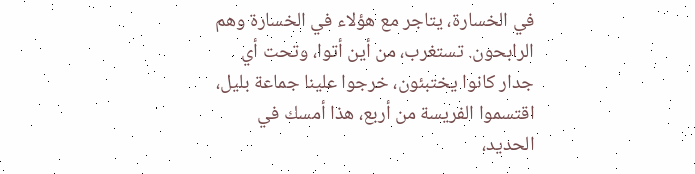في الخسارة، يتاجر مع هؤلاء في الخسارة وهم الرابحون. تستغرب، من أين أتوا، وتحت أي جدار كانوا يختبئون، خرجوا علينا جماعة بليل، اقتسموا الفريسة من أربع، هذا أمسك في الحديد،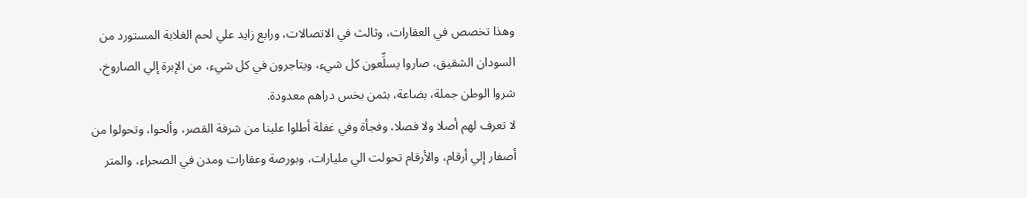وهذا تخصص في العقارات، وثالث في الاتصالات، ورابع زايد علي لحم الغلابة المستورد من السودان الشقيق، صاروا يسلِّعون كل شيء، ويتاجرون في كل شيء، من الإبرة إلي الصاروخ، شروا الوطن جملة، بضاعة، بثمن بخس دراهم معدودة.
لا تعرف لهم أصلا ولا فصلا، وفجأة وفي غفلة أطلوا علينا من شرفة القصر، وألحوا، وتحولوا من أصفار إلي أرقام، والأرقام تحولت الي مليارات، وبورصة وعقارات ومدن في الصحراء، والمتر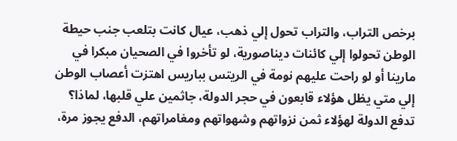برخص التراب، والتراب تحول إلي ذهب، عيال كانت بتلعب جنب حيطة الوطن تحولوا إلي كائنات ديناصورية، لو تأخروا في الصحيان مبكرا في مارينا أو لو راحت عليهم نومة في الريتس بباريس اهتزت أعصاب الوطن
إلي متي يظل هؤلاء قابعون في حجر الدولة، جاثمين علي قلبها، لماذا؟ تدفع الدولة لهؤلاء ثمن نزواتهم وشهواتهم ومغامراتهم، الدفع يجوز مرة،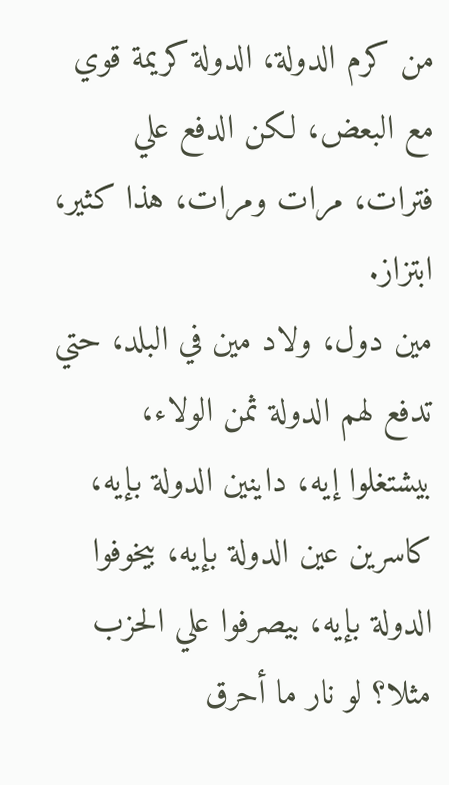من كرم الدولة، الدولة كريمة قوي مع البعض، لكن الدفع علي فترات، مرات ومرات، هذا كثير، ابتزاز.
مين دول، ولاد مين في البلد، حتي تدفع لهم الدولة ثمن الولاء، بيشتغلوا إيه، داينين الدولة بإيه، كاسرين عين الدولة بإيه، بيخوفوا الدولة بإيه، بيصرفوا علي الحزب مثلا؟ لو نار ما أحرق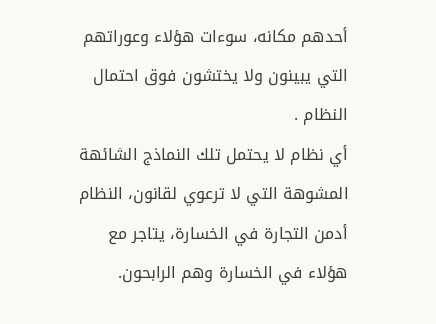أحدهم مكانه، سوءات هؤلاء وعوراتهم التي يبينون ولا يختشون فوق احتمال النظام .
أي نظام لا يحتمل تلك النماذج الشائهة المشوهة التي لا ترعوي لقانون، النظام أدمن التجارة في الخسارة، يتاجر مع هؤلاء في الخسارة وهم الرابحون.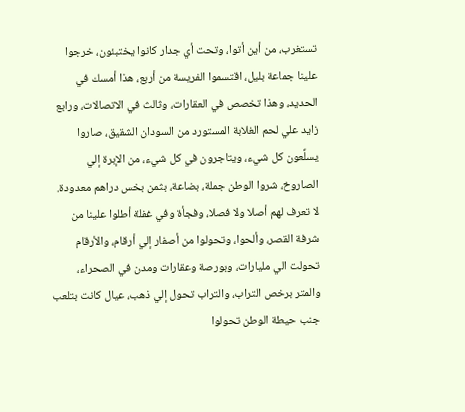تستغرب، من أين أتوا، وتحت أي جدار كانوا يختبئون، خرجوا علينا جماعة بليل، اقتسموا الفريسة من أربع، هذا أمسك في الحديد، وهذا تخصص في العقارات، وثالث في الاتصالات، ورابع زايد علي لحم الغلابة المستورد من السودان الشقيق، صاروا يسلِّعون كل شيء، ويتاجرون في كل شيء، من الإبرة إلي الصاروخ، شروا الوطن جملة، بضاعة، بثمن بخس دراهم معدودة.
لا تعرف لهم أصلا ولا فصلا، وفجأة وفي غفلة أطلوا علينا من شرفة القصر، وألحوا، وتحولوا من أصفار إلي أرقام، والأرقام تحولت الي مليارات، وبورصة وعقارات ومدن في الصحراء، والمتر برخص التراب، والتراب تحول إلي ذهب، عيال كانت بتلعب جنب حيطة الوطن تحولوا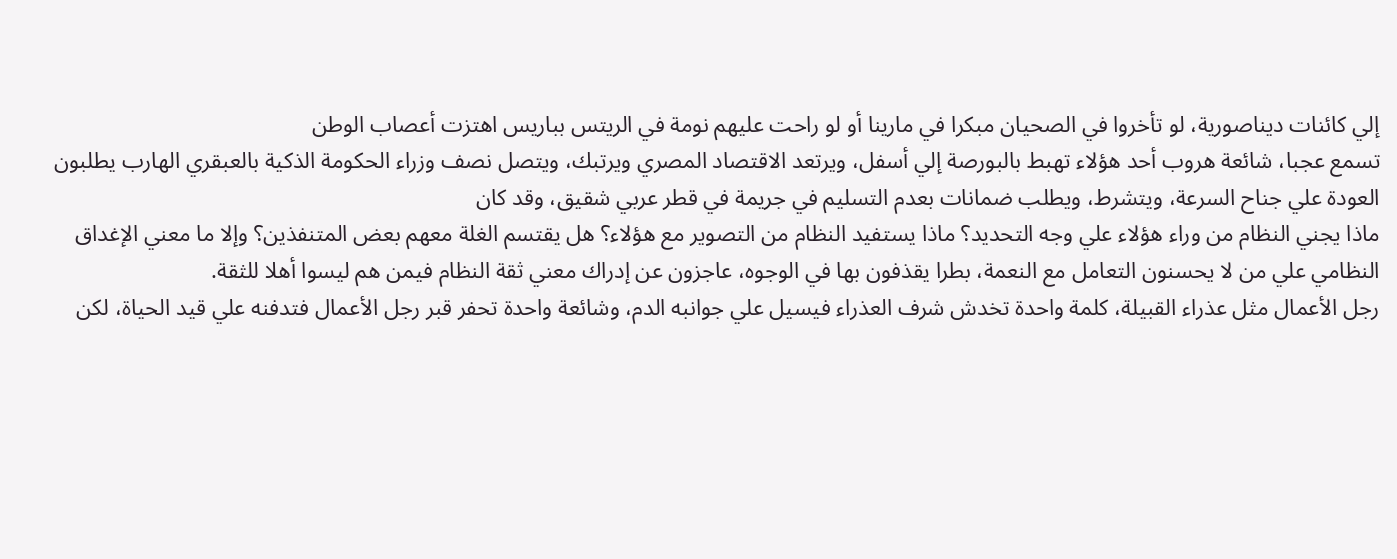إلي كائنات ديناصورية، لو تأخروا في الصحيان مبكرا في مارينا أو لو راحت عليهم نومة في الريتس بباريس اهتزت أعصاب الوطن
تسمع عجبا، شائعة هروب أحد هؤلاء تهبط بالبورصة إلي أسفل، ويرتعد الاقتصاد المصري ويرتبك، ويتصل نصف وزراء الحكومة الذكية بالعبقري الهارب يطلبون العودة علي جناح السرعة، ويتشرط، ويطلب ضمانات بعدم التسليم في جريمة في قطر عربي شقيق، وقد كان
ماذا يجني النظام من وراء هؤلاء علي وجه التحديد؟ ماذا يستفيد النظام من التصوير مع هؤلاء؟ هل يقتسم الغلة معهم بعض المتنفذين؟ وإلا ما معني الإغداق النظامي علي من لا يحسنون التعامل مع النعمة، بطرا يقذفون بها في الوجوه، عاجزون عن إدراك معني ثقة النظام فيمن هم ليسوا أهلا للثقة.
رجل الأعمال مثل عذراء القبيلة، كلمة واحدة تخدش شرف العذراء فيسيل علي جوانبه الدم، وشائعة واحدة تحفر قبر رجل الأعمال فتدفنه علي قيد الحياة، لكن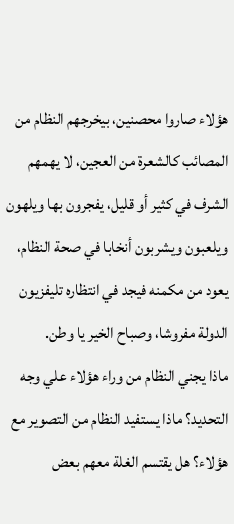هؤلاء صاروا محصنين، بيخرجهم النظام من المصائب كالشعرة من العجين، لا يهمهم الشرف في كثير أو قليل، يفجرون بها ويلهون ويلعبون ويشربون أنخابا في صحة النظام، يعود من مكمنه فيجد في انتظاره تليفزيون الدولة مفروشا، وصباح الخير يا وطن.
ماذا يجني النظام من وراء هؤلاء علي وجه التحديد؟ ماذا يستفيد النظام من التصوير مع هؤلاء؟ هل يقتسم الغلة معهم بعض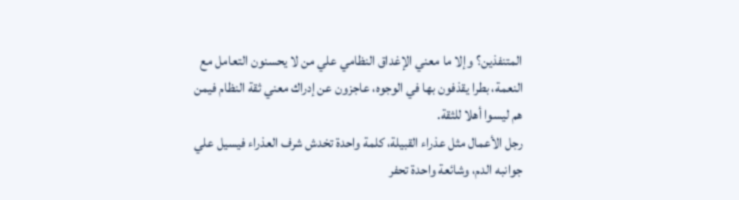المتنفذين؟ وإلا ما معني الإغداق النظامي علي من لا يحسنون التعامل مع النعمة، بطرا يقذفون بها في الوجوه، عاجزون عن إدراك معني ثقة النظام فيمن هم ليسوا أهلا للثقة.
رجل الأعمال مثل عذراء القبيلة، كلمة واحدة تخدش شرف العذراء فيسيل علي جوانبه الدم، وشائعة واحدة تحفر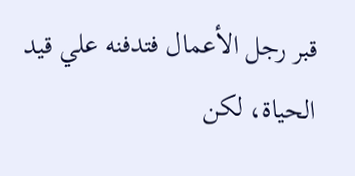قبر رجل الأعمال فتدفنه علي قيد الحياة، لكن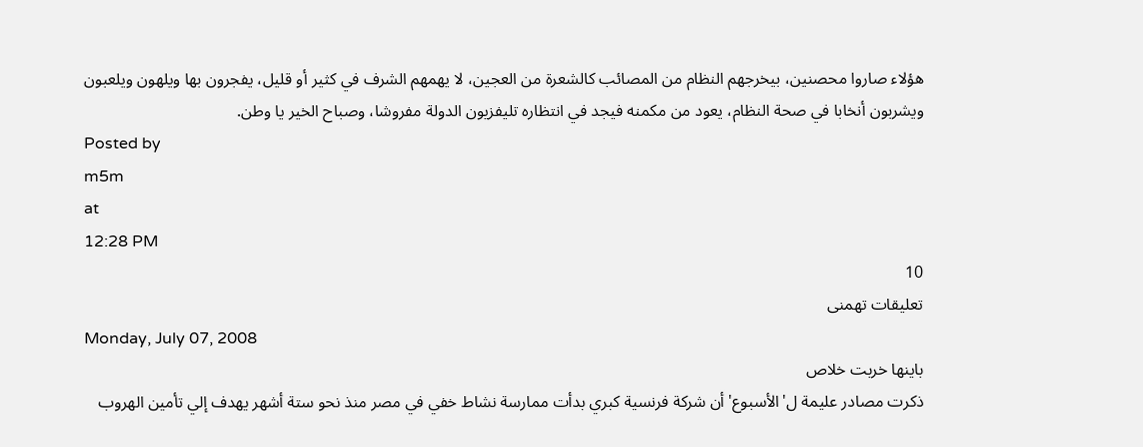هؤلاء صاروا محصنين، بيخرجهم النظام من المصائب كالشعرة من العجين، لا يهمهم الشرف في كثير أو قليل، يفجرون بها ويلهون ويلعبون ويشربون أنخابا في صحة النظام، يعود من مكمنه فيجد في انتظاره تليفزيون الدولة مفروشا، وصباح الخير يا وطن.
Posted by
m5m
at
12:28 PM
10
تعليقات تهمنى
Monday, July 07, 2008
باينها خربت خلاص
ذكرت مصادر عليمة ل'الأسبوع' أن شركة فرنسية كبري بدأت ممارسة نشاط خفي في مصر منذ نحو ستة أشهر يهدف إلي تأمين الهروب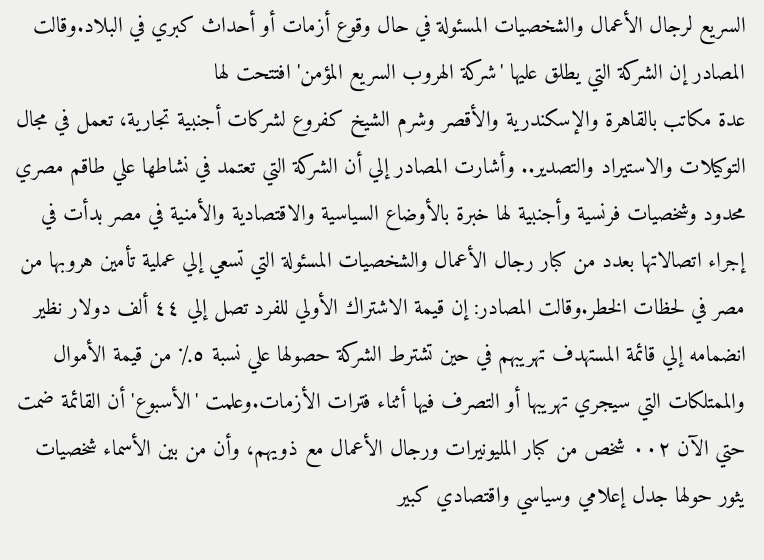السريع لرجال الأعمال والشخصيات المسئولة في حال وقوع أزمات أو أحداث كبري في البلاد.وقالت المصادر إن الشركة التي يطلق عليها 'شركة الهروب السريع المؤمن' افتتحت لها
عدة مكاتب بالقاهرة والإسكندرية والأقصر وشرم الشيخ كفروع لشركات أجنبية تجارية، تعمل في مجال التوكيلات والاستيراد والتصدير.. وأشارت المصادر إلي أن الشركة التي تعتمد في نشاطها علي طاقم مصري محدود وشخصيات فرنسية وأجنبية لها خبرة بالأوضاع السياسية والاقتصادية والأمنية في مصر بدأت في إجراء اتصالاتها بعدد من كبار رجال الأعمال والشخصيات المسئولة التي تسعي إلي عملية تأمين هروبها من مصر في لحظات الخطر.وقالت المصادر: إن قيمة الاشتراك الأولي للفرد تصل إلي ٤٤ ألف دولار نظير انضمامه إلي قائمة المستهدف تهريبهم في حين تشترط الشركة حصولها علي نسبة ٥٪ من قيمة الأموال والممتلكات التي سيجري تهريبها أو التصرف فيها أثناء فترات الأزمات.وعلمت 'الأسبوع' أن القائمة ضمت حتي الآن ٠٠٢ شخص من كبار المليونيرات ورجال الأعمال مع ذويهم، وأن من بين الأسماء شخصيات يثور حولها جدل إعلامي وسياسي واقتصادي كبير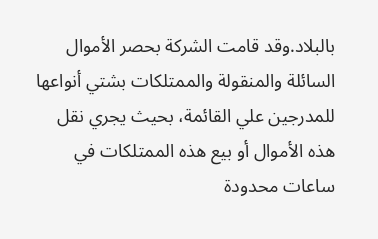بالبلاد.وقد قامت الشركة بحصر الأموال السائلة والمنقولة والممتلكات بشتي أنواعها للمدرجين علي القائمة، بحيث يجري نقل هذه الأموال أو بيع هذه الممتلكات في ساعات محدودة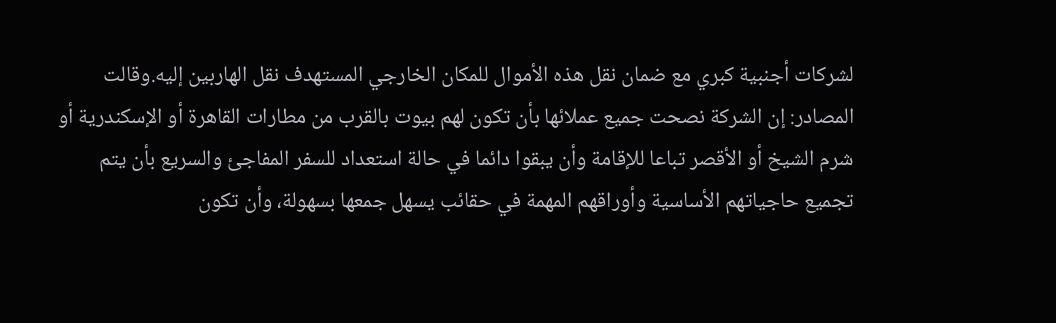لشركات أجنبية كبري مع ضمان نقل هذه الأموال للمكان الخارجي المستهدف نقل الهاربين إليه.وقالت المصادر: إن الشركة نصحت جميع عملائها بأن تكون لهم بيوت بالقرب من مطارات القاهرة أو الإسكندرية أو شرم الشيخ أو الأقصر تباعا للإقامة وأن يبقوا دائما في حالة استعداد للسفر المفاجئ والسريع بأن يتم تجميع حاجياتهم الأساسية وأوراقهم المهمة في حقائب يسهل جمعها بسهولة، وأن تكون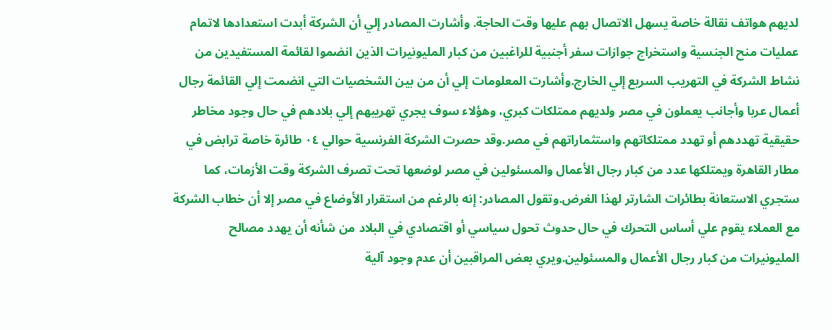لديهم هواتف نقالة خاصة يسهل الاتصال بهم عليها وقت الحاجة. وأشارت المصادر إلي أن الشركة أبدت استعدادها لاتمام عمليات منح الجنسية واستخراج جوازات سفر أجنبية للراغبين من كبار المليونيرات الذين انضموا لقائمة المستفيدين من نشاط الشركة في التهريب السريع إلي الخارج.وأشارت المعلومات إلي أن من بين الشخصيات التي انضمت إلي القائمة رجال أعمال عربا وأجانب يعملون في مصر ولديهم ممتلكات كبري، وهؤلاء سوف يجري تهريبهم إلي بلادهم في حال وجود مخاطر حقيقية تهددهم أو تهدد ممتلكاتهم واستثماراتهم في مصر.وقد حصرت الشركة الفرنسية حوالي ٠٤ طائرة خاصة ترابض في مطار القاهرة ويمتلكها عدد من كبار رجال الأعمال والمسئولين في مصر لوضعها تحت تصرف الشركة وقت الأزمات، كما ستجري الاستعانة بطائرات الشارتر لهذا الغرض.وتقول المصادر: إنه بالرغم من استقرار الأوضاع في مصر إلا أن خطاب الشركة مع العملاء يقوم علي أساس التحرك في حال حدوث تحول سياسي أو اقتصادي في البلاد من شأنه أن يهدد مصالح المليونيرات من كبار رجال الأعمال والمسئولين.ويري بعض المراقبين أن عدم وجود آلية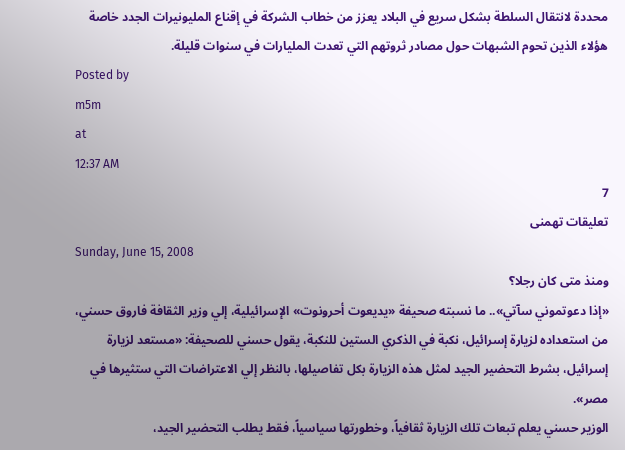محددة لانتقال السلطة بشكل سريع في البلاد يعزز من خطاب الشركة في إقناع المليونيرات الجدد خاصة هؤلاء الذين تحوم الشبهات حول مصادر ثروتهم التي تعدت المليارات في سنوات قليلة.
Posted by
m5m
at
12:37 AM
7
تعليقات تهمنى
Sunday, June 15, 2008
ومنذ متى كان رجلا؟
«إذا دعوتموني سآتي».. ما نسبته صحيفة «يديعوت أحرونوت» الإسرائيلية، إلي وزير الثقافة فاروق حسني، من استعداده لزيارة إسرائيل، نكبة في الذكري الستين للنكبة، يقول حسني للصحيفة: «مستعد لزيارة إسرائيل، بشرط التحضير الجيد لمثل هذه الزيارة بكل تفاصيلها، بالنظر إلي الاعتراضات التي ستثيرها في مصر».
الوزير حسني يعلم تبعات تلك الزيارة ثقافياً، وخطورتها سياسياً، فقط يطلب التحضير الجيد،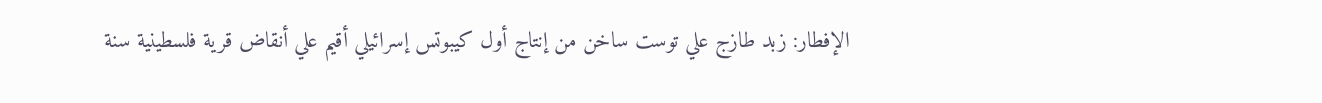الإفطار: زبد طازج علي توست ساخن من إنتاج أول كيبوتس إسرائيلي أقيم علي أنقاض قرية فلسطينية سنة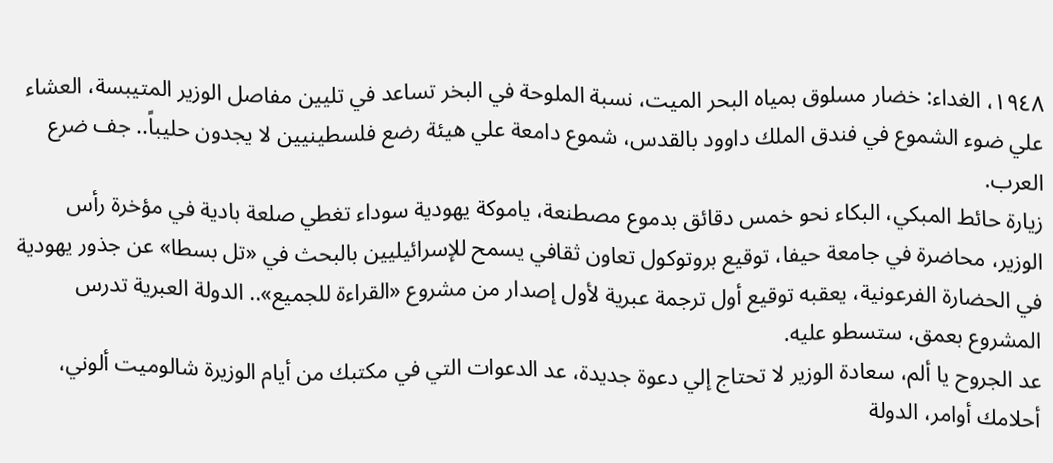١٩٤٨، الغداء: خضار مسلوق بمياه البحر الميت، نسبة الملوحة في البخر تساعد في تليين مفاصل الوزير المتيبسة، العشاء علي ضوء الشموع في فندق الملك داوود بالقدس، شموع دامعة علي هيئة رضع فلسطينيين لا يجدون حليباً.. جف ضرع العرب.
زيارة حائط المبكي، البكاء نحو خمس دقائق بدموع مصطنعة، ياموكة يهودية سوداء تغطي صلعة بادية في مؤخرة رأس الوزير، محاضرة في جامعة حيفا، توقيع بروتوكول تعاون ثقافي يسمح للإسرائيليين بالبحث في «تل بسطا» عن جذور يهودية في الحضارة الفرعونية، يعقبه توقيع أول ترجمة عبرية لأول إصدار من مشروع «القراءة للجميع».. الدولة العبرية تدرس المشروع بعمق، ستسطو عليه.
عد الجروح يا ألم، سعادة الوزير لا تحتاج إلي دعوة جديدة، عد الدعوات التي في مكتبك من أيام الوزيرة شالوميت ألوني، أحلامك أوامر، الدولة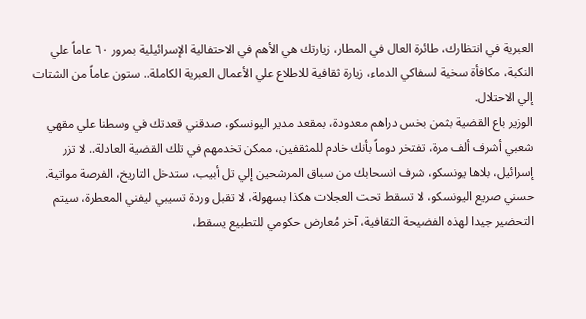العبرية في انتظارك، طائرة العال في المطار، زيارتك هي الأهم في الاحتفالية الإسرائيلية بمرور ٦٠ عاماً علي النكبة، مكافأة سخية لسفاكي الدماء، زيارة ثقافية للاطلاع علي الأعمال العبرية الكاملة.. ستون عاماً من الشتات إلي الاحتلال.
الوزير باع القضية بثمن بخس دراهم معدودة، بمقعد مدير اليونسكو، صدقني قعدتك في وسطنا علي مقهي شعبي أشرف ألف مرة، تفتخر دوماً بأنك خادم للمثقفين، ممكن تخدمهم في تلك القضية العادلة.. لا تزر إسرائيل، بلاها يونسكو، شرف انسحابك من سباق المرشحين إلي تل أبيب، ستدخل التاريخ، الفرصة مواتية.
حسني صريع اليونسكو، لا تسقط تحت العجلات هكذا بسهولة، لا تقبل وردة تسيبي ليفني المعطرة، سيتم التحضير جيدا لهذه الفضيحة الثقافية، آخر مُعارض حكومي للتطبيع يسقط،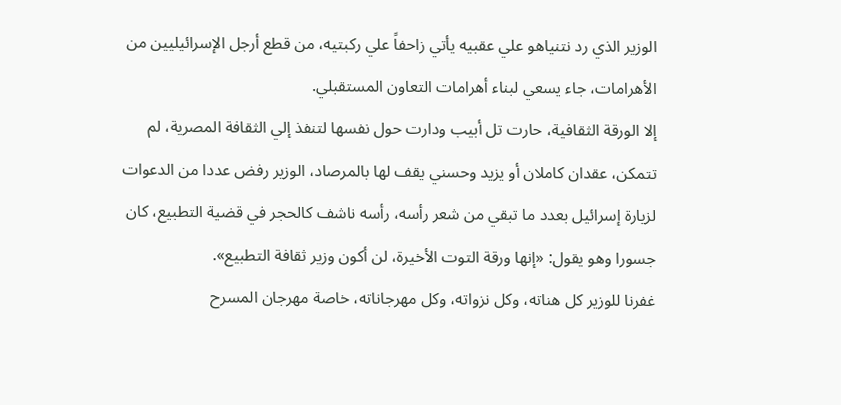الوزير الذي رد نتنياهو علي عقبيه يأتي زاحفاً علي ركبتيه، من قطع أرجل الإسرائيليين من الأهرامات، جاء يسعي لبناء أهرامات التعاون المستقبلي.
إلا الورقة الثقافية، حارت تل أبيب ودارت حول نفسها لتنفذ إلي الثقافة المصرية، لم تتمكن، عقدان كاملان أو يزيد وحسني يقف لها بالمرصاد، الوزير رفض عددا من الدعوات لزيارة إسرائيل بعدد ما تبقي من شعر رأسه، رأسه ناشف كالحجر في قضية التطبيع، كان جسورا وهو يقول: «إنها ورقة التوت الأخيرة، لن أكون وزير ثقافة التطبيع».
غفرنا للوزير كل هناته، وكل نزواته، وكل مهرجاناته، خاصة مهرجان المسرح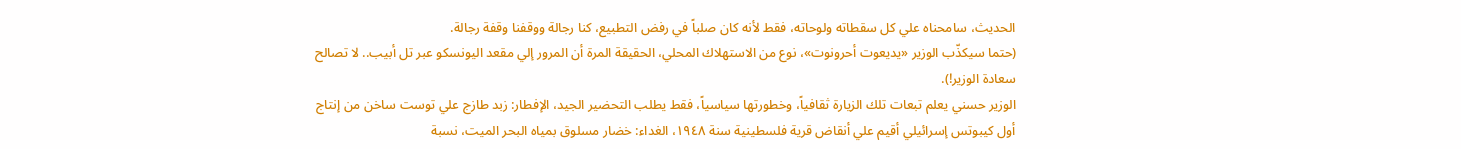الحديث، سامحناه علي كل سقطاته ولوحاته، فقط لأنه كان صلباً في رفض التطبيع، كنا رجالة ووقفنا وقفة رجالة.
(حتما سيكذّب الوزير «يديعوت أحرونوت»، نوع من الاستهلاك المحلي، الحقيقة المرة أن المرور إلي مقعد اليونسكو عبر تل أبيب.. لا تصالح سعادة الوزير!).
الوزير حسني يعلم تبعات تلك الزيارة ثقافياً، وخطورتها سياسياً، فقط يطلب التحضير الجيد، الإفطار: زبد طازج علي توست ساخن من إنتاج أول كيبوتس إسرائيلي أقيم علي أنقاض قرية فلسطينية سنة ١٩٤٨، الغداء: خضار مسلوق بمياه البحر الميت، نسبة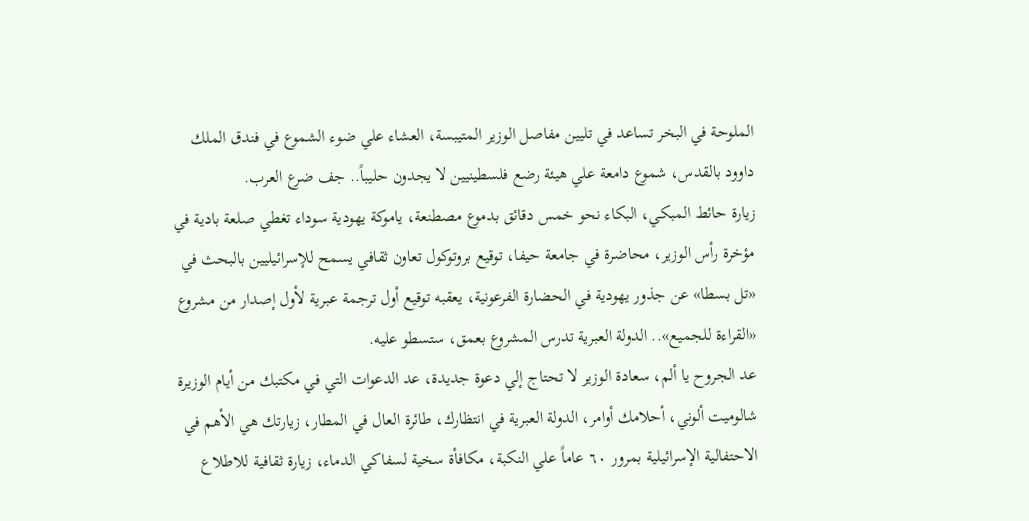الملوحة في البخر تساعد في تليين مفاصل الوزير المتيبسة، العشاء علي ضوء الشموع في فندق الملك داوود بالقدس، شموع دامعة علي هيئة رضع فلسطينيين لا يجدون حليباً.. جف ضرع العرب.
زيارة حائط المبكي، البكاء نحو خمس دقائق بدموع مصطنعة، ياموكة يهودية سوداء تغطي صلعة بادية في مؤخرة رأس الوزير، محاضرة في جامعة حيفا، توقيع بروتوكول تعاون ثقافي يسمح للإسرائيليين بالبحث في «تل بسطا» عن جذور يهودية في الحضارة الفرعونية، يعقبه توقيع أول ترجمة عبرية لأول إصدار من مشروع «القراءة للجميع».. الدولة العبرية تدرس المشروع بعمق، ستسطو عليه.
عد الجروح يا ألم، سعادة الوزير لا تحتاج إلي دعوة جديدة، عد الدعوات التي في مكتبك من أيام الوزيرة شالوميت ألوني، أحلامك أوامر، الدولة العبرية في انتظارك، طائرة العال في المطار، زيارتك هي الأهم في الاحتفالية الإسرائيلية بمرور ٦٠ عاماً علي النكبة، مكافأة سخية لسفاكي الدماء، زيارة ثقافية للاطلاع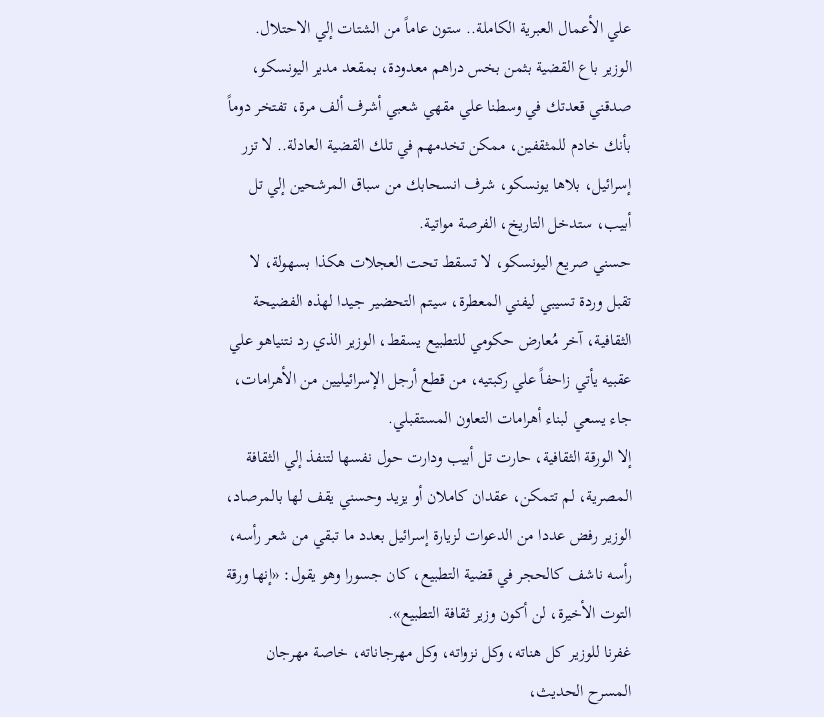علي الأعمال العبرية الكاملة.. ستون عاماً من الشتات إلي الاحتلال.
الوزير باع القضية بثمن بخس دراهم معدودة، بمقعد مدير اليونسكو، صدقني قعدتك في وسطنا علي مقهي شعبي أشرف ألف مرة، تفتخر دوماً بأنك خادم للمثقفين، ممكن تخدمهم في تلك القضية العادلة.. لا تزر إسرائيل، بلاها يونسكو، شرف انسحابك من سباق المرشحين إلي تل أبيب، ستدخل التاريخ، الفرصة مواتية.
حسني صريع اليونسكو، لا تسقط تحت العجلات هكذا بسهولة، لا تقبل وردة تسيبي ليفني المعطرة، سيتم التحضير جيدا لهذه الفضيحة الثقافية، آخر مُعارض حكومي للتطبيع يسقط، الوزير الذي رد نتنياهو علي عقبيه يأتي زاحفاً علي ركبتيه، من قطع أرجل الإسرائيليين من الأهرامات، جاء يسعي لبناء أهرامات التعاون المستقبلي.
إلا الورقة الثقافية، حارت تل أبيب ودارت حول نفسها لتنفذ إلي الثقافة المصرية، لم تتمكن، عقدان كاملان أو يزيد وحسني يقف لها بالمرصاد، الوزير رفض عددا من الدعوات لزيارة إسرائيل بعدد ما تبقي من شعر رأسه، رأسه ناشف كالحجر في قضية التطبيع، كان جسورا وهو يقول: «إنها ورقة التوت الأخيرة، لن أكون وزير ثقافة التطبيع».
غفرنا للوزير كل هناته، وكل نزواته، وكل مهرجاناته، خاصة مهرجان المسرح الحديث،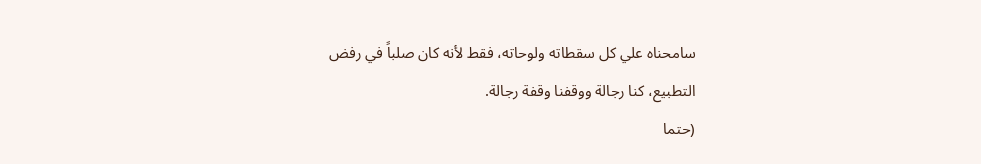سامحناه علي كل سقطاته ولوحاته، فقط لأنه كان صلباً في رفض التطبيع، كنا رجالة ووقفنا وقفة رجالة.
(حتما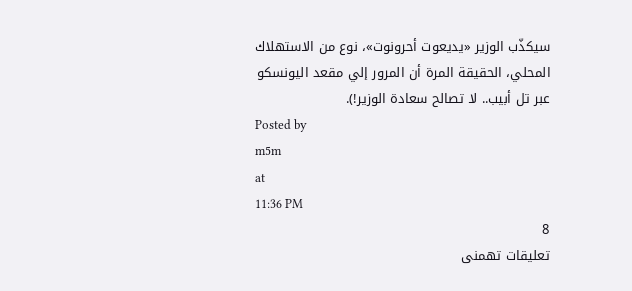سيكذّب الوزير «يديعوت أحرونوت»، نوع من الاستهلاك المحلي، الحقيقة المرة أن المرور إلي مقعد اليونسكو عبر تل أبيب.. لا تصالح سعادة الوزير!).
Posted by
m5m
at
11:36 PM
8
تعليقات تهمنى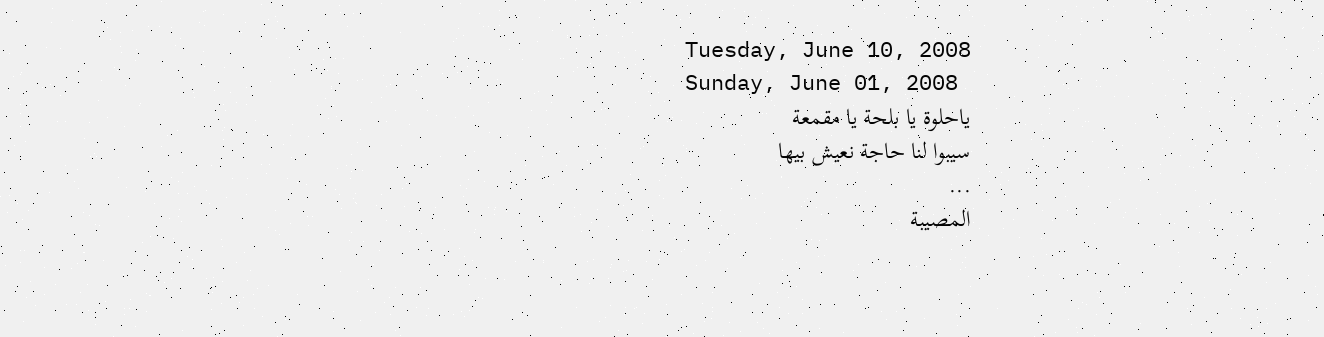Tuesday, June 10, 2008
Sunday, June 01, 2008
ياحلوة يا بلحة يا مقمعة
سيبوا لنا حاجة نعيش بيها
...
المصيبة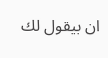ان بيقول لك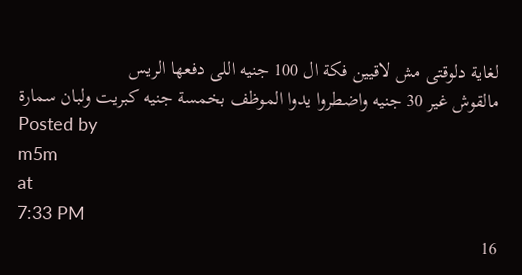لغاية دلوقتى مش لاقيين فكة ال 100 جنيه اللى دفعها الريس
مالقوش غير 30 جنيه واضطروا يدوا الموظف بخمسة جنيه كبريت ولبان سمارة
Posted by
m5m
at
7:33 PM
16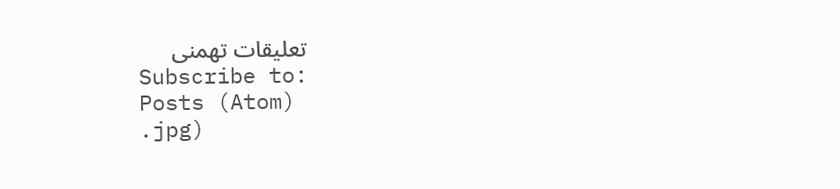تعليقات تهمنى
Subscribe to:
Posts (Atom)
.jpg)